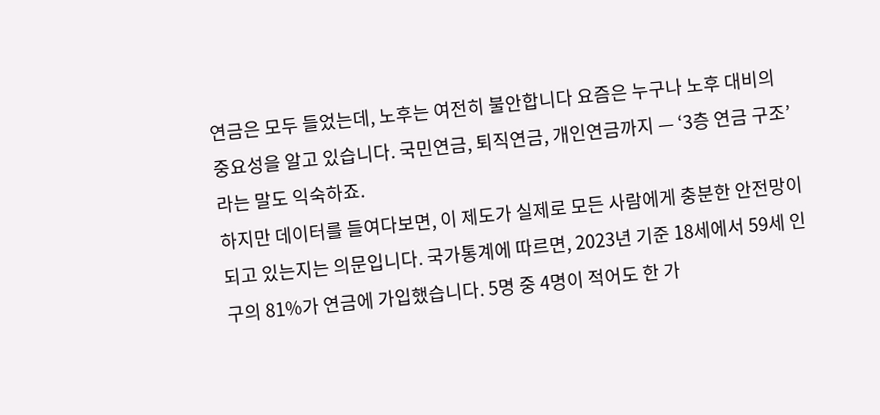연금은 모두 들었는데, 노후는 여전히 불안합니다 요즘은 누구나 노후 대비의 중요성을 알고 있습니다. 국민연금, 퇴직연금, 개인연금까지 — ‘3층 연금 구조’라는 말도 익숙하죠.
하지만 데이터를 들여다보면, 이 제도가 실제로 모든 사람에게 충분한 안전망이 되고 있는지는 의문입니다. 국가통계에 따르면, 2023년 기준 18세에서 59세 인구의 81%가 연금에 가입했습니다. 5명 중 4명이 적어도 한 가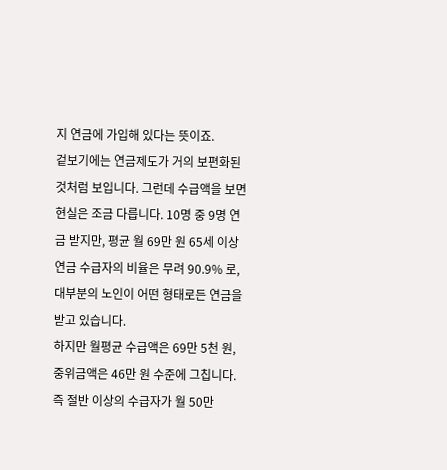지 연금에 가입해 있다는 뜻이죠.
겉보기에는 연금제도가 거의 보편화된 것처럼 보입니다. 그런데 수급액을 보면 현실은 조금 다릅니다. 10명 중 9명 연금 받지만, 평균 월 69만 원 65세 이상 연금 수급자의 비율은 무려 90.9% 로, 대부분의 노인이 어떤 형태로든 연금을 받고 있습니다.
하지만 월평균 수급액은 69만 5천 원, 중위금액은 46만 원 수준에 그칩니다. 즉 절반 이상의 수급자가 월 50만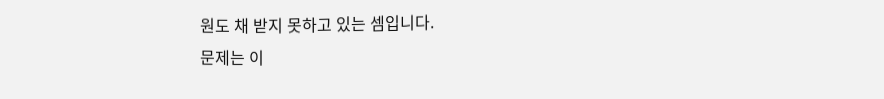원도 채 받지 못하고 있는 셈입니다.
문제는 이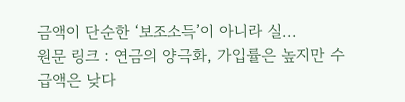금액이 단순한 ‘보조소득’이 아니라 실...
원문 링크 : 연금의 양극화, 가입률은 높지만 수급액은 낮다